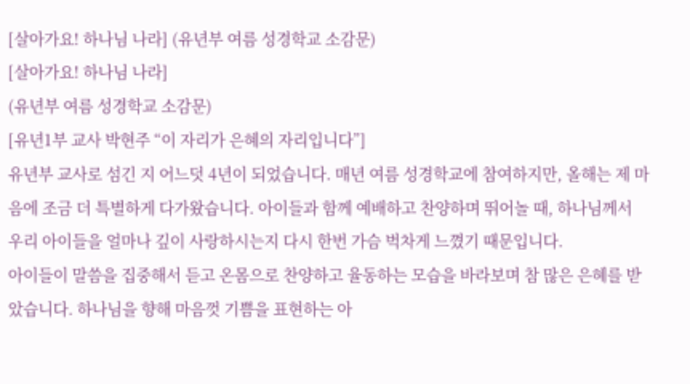[살아가요! 하나님 나라] (유년부 여름 성경학교 소감문)
[살아가요! 하나님 나라]
(유년부 여름 성경학교 소감문)
[유년1부 교사 박현주 “이 자리가 은혜의 자리입니다”]
유년부 교사로 섬긴 지 어느덧 4년이 되었습니다. 매년 여름 성경학교에 참여하지만, 올해는 제 마음에 조금 더 특별하게 다가왔습니다. 아이들과 함께 예배하고 찬양하며 뛰어놀 때, 하나님께서 우리 아이들을 얼마나 깊이 사랑하시는지 다시 한번 가슴 벅차게 느꼈기 때문입니다.
아이들이 말씀을 집중해서 듣고 온몸으로 찬양하고 율동하는 모습을 바라보며 참 많은 은혜를 받았습니다. 하나님을 향해 마음껏 기쁨을 표현하는 아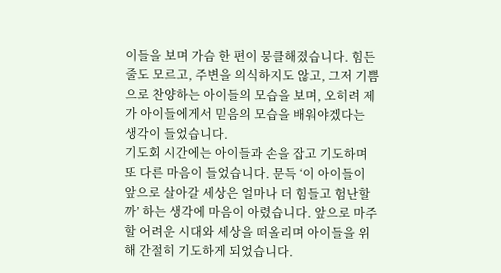이들을 보며 가슴 한 편이 뭉클해졌습니다. 힘든 줄도 모르고, 주변을 의식하지도 않고, 그저 기쁨으로 찬양하는 아이들의 모습을 보며, 오히려 제가 아이들에게서 믿음의 모습을 배워야겠다는 생각이 들었습니다.
기도회 시간에는 아이들과 손을 잡고 기도하며 또 다른 마음이 들었습니다. 문득 ‘이 아이들이 앞으로 살아갈 세상은 얼마나 더 힘들고 험난할까’ 하는 생각에 마음이 아렸습니다. 앞으로 마주할 어려운 시대와 세상을 떠올리며 아이들을 위해 간절히 기도하게 되었습니다.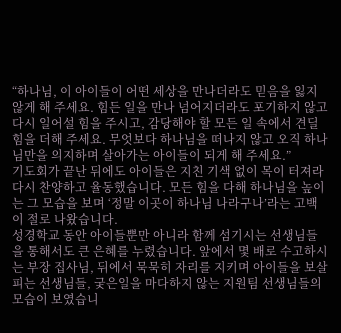“하나님, 이 아이들이 어떤 세상을 만나더라도 믿음을 잃지 않게 해 주세요. 힘든 일을 만나 넘어지더라도 포기하지 않고 다시 일어설 힘을 주시고, 감당해야 할 모든 일 속에서 견딜 힘을 더해 주세요. 무엇보다 하나님을 떠나지 않고 오직 하나님만을 의지하며 살아가는 아이들이 되게 해 주세요.”
기도회가 끝난 뒤에도 아이들은 지친 기색 없이 목이 터져라 다시 찬양하고 율동했습니다. 모든 힘을 다해 하나님을 높이는 그 모습을 보며 ‘정말 이곳이 하나님 나라구나’라는 고백이 절로 나왔습니다.
성경학교 동안 아이들뿐만 아니라 함께 섬기시는 선생님들을 통해서도 큰 은혜를 누렸습니다. 앞에서 몇 배로 수고하시는 부장 집사님, 뒤에서 묵묵히 자리를 지키며 아이들을 보살피는 선생님들, 궂은일을 마다하지 않는 지원팀 선생님들의 모습이 보였습니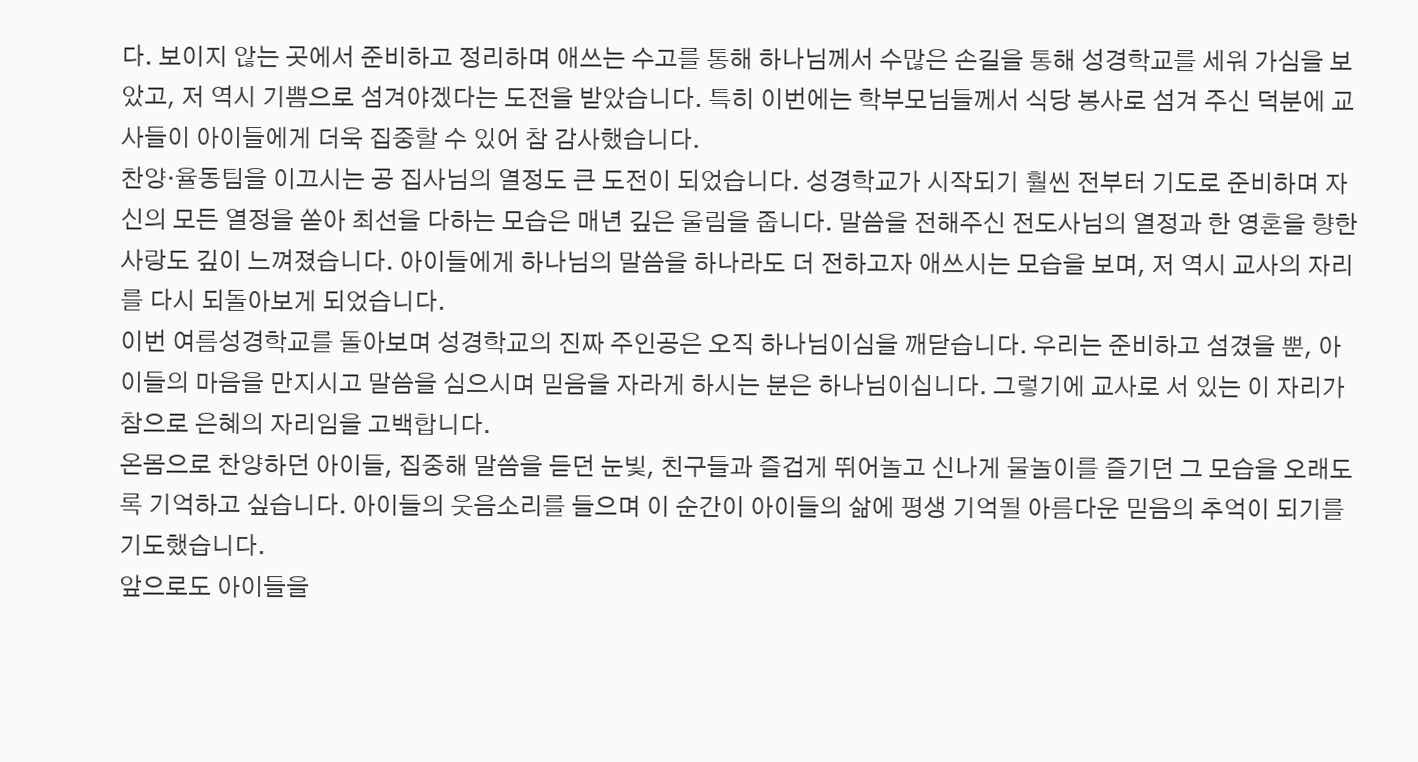다. 보이지 않는 곳에서 준비하고 정리하며 애쓰는 수고를 통해 하나님께서 수많은 손길을 통해 성경학교를 세워 가심을 보았고, 저 역시 기쁨으로 섬겨야겠다는 도전을 받았습니다. 특히 이번에는 학부모님들께서 식당 봉사로 섬겨 주신 덕분에 교사들이 아이들에게 더욱 집중할 수 있어 참 감사했습니다.
찬양·율동팀을 이끄시는 공 집사님의 열정도 큰 도전이 되었습니다. 성경학교가 시작되기 훨씬 전부터 기도로 준비하며 자신의 모든 열정을 쏟아 최선을 다하는 모습은 매년 깊은 울림을 줍니다. 말씀을 전해주신 전도사님의 열정과 한 영혼을 향한 사랑도 깊이 느껴졌습니다. 아이들에게 하나님의 말씀을 하나라도 더 전하고자 애쓰시는 모습을 보며, 저 역시 교사의 자리를 다시 되돌아보게 되었습니다.
이번 여름성경학교를 돌아보며 성경학교의 진짜 주인공은 오직 하나님이심을 깨닫습니다. 우리는 준비하고 섬겼을 뿐, 아이들의 마음을 만지시고 말씀을 심으시며 믿음을 자라게 하시는 분은 하나님이십니다. 그렇기에 교사로 서 있는 이 자리가 참으로 은혜의 자리임을 고백합니다.
온몸으로 찬양하던 아이들, 집중해 말씀을 듣던 눈빛, 친구들과 즐겁게 뛰어놀고 신나게 물놀이를 즐기던 그 모습을 오래도록 기억하고 싶습니다. 아이들의 웃음소리를 들으며 이 순간이 아이들의 삶에 평생 기억될 아름다운 믿음의 추억이 되기를 기도했습니다.
앞으로도 아이들을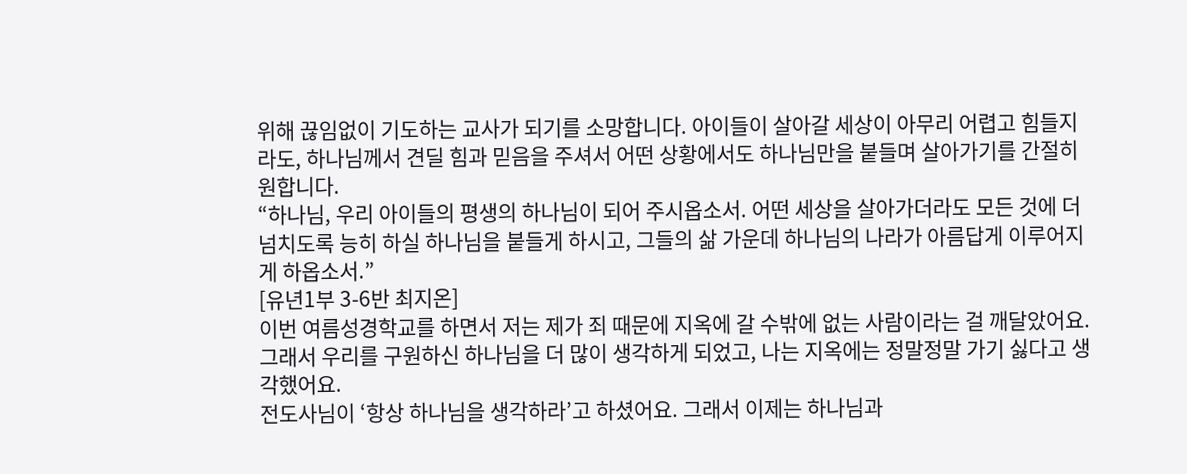위해 끊임없이 기도하는 교사가 되기를 소망합니다. 아이들이 살아갈 세상이 아무리 어렵고 힘들지라도, 하나님께서 견딜 힘과 믿음을 주셔서 어떤 상황에서도 하나님만을 붙들며 살아가기를 간절히 원합니다.
“하나님, 우리 아이들의 평생의 하나님이 되어 주시옵소서. 어떤 세상을 살아가더라도 모든 것에 더 넘치도록 능히 하실 하나님을 붙들게 하시고, 그들의 삶 가운데 하나님의 나라가 아름답게 이루어지게 하옵소서.”
[유년1부 3-6반 최지온]
이번 여름성경학교를 하면서 저는 제가 죄 때문에 지옥에 갈 수밖에 없는 사람이라는 걸 깨달았어요. 그래서 우리를 구원하신 하나님을 더 많이 생각하게 되었고, 나는 지옥에는 정말정말 가기 싫다고 생각했어요.
전도사님이 ‘항상 하나님을 생각하라’고 하셨어요. 그래서 이제는 하나님과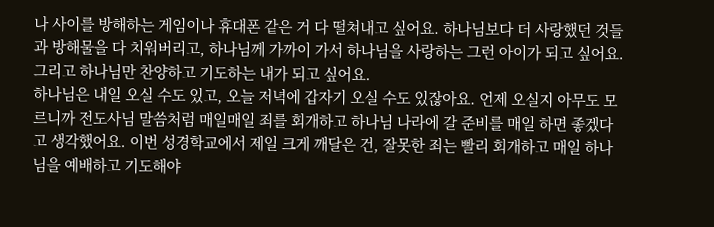나 사이를 방해하는 게임이나 휴대폰 같은 거 다 떨쳐내고 싶어요. 하나님보다 더 사랑했던 것들과 방해물을 다 치워버리고, 하나님께 가까이 가서 하나님을 사랑하는 그런 아이가 되고 싶어요. 그리고 하나님만 찬양하고 기도하는 내가 되고 싶어요.
하나님은 내일 오실 수도 있고, 오늘 저녁에 갑자기 오실 수도 있잖아요. 언제 오실지 아무도 모르니까 전도사님 말씀처럼 매일매일 죄를 회개하고 하나님 나라에 갈 준비를 매일 하면 좋겠다고 생각했어요. 이번 성경학교에서 제일 크게 깨달은 건, 잘못한 죄는 빨리 회개하고 매일 하나님을 예배하고 기도해야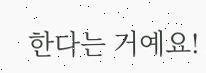한다는 거예요!